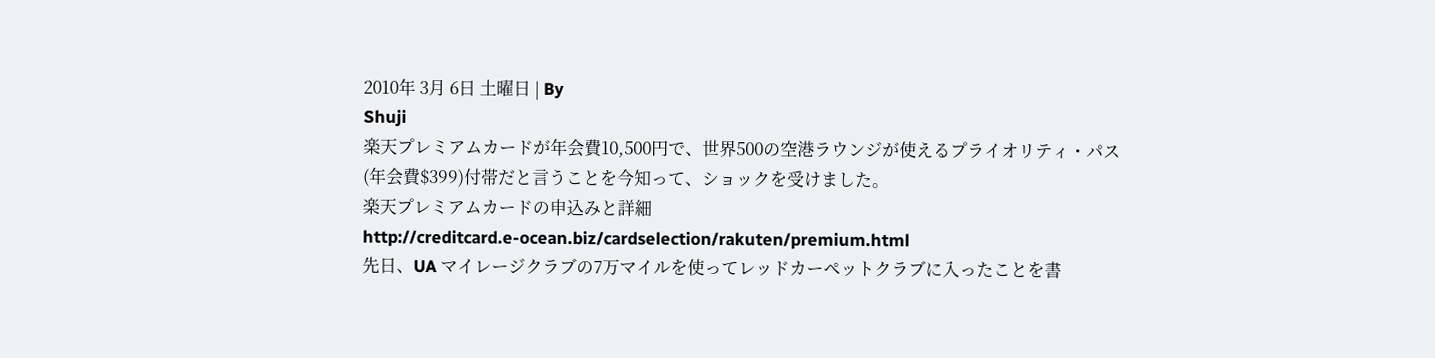2010年 3月 6日 土曜日 | By
Shuji
楽天プレミアムカードが年会費10,500円で、世界500の空港ラウンジが使えるプライオリティ・パス(年会費$399)付帯だと言うことを今知って、ショックを受けました。
楽天プレミアムカードの申込みと詳細
http://creditcard.e-ocean.biz/cardselection/rakuten/premium.html
先日、UA マイレージクラブの7万マイルを使ってレッドカーペットクラブに入ったことを書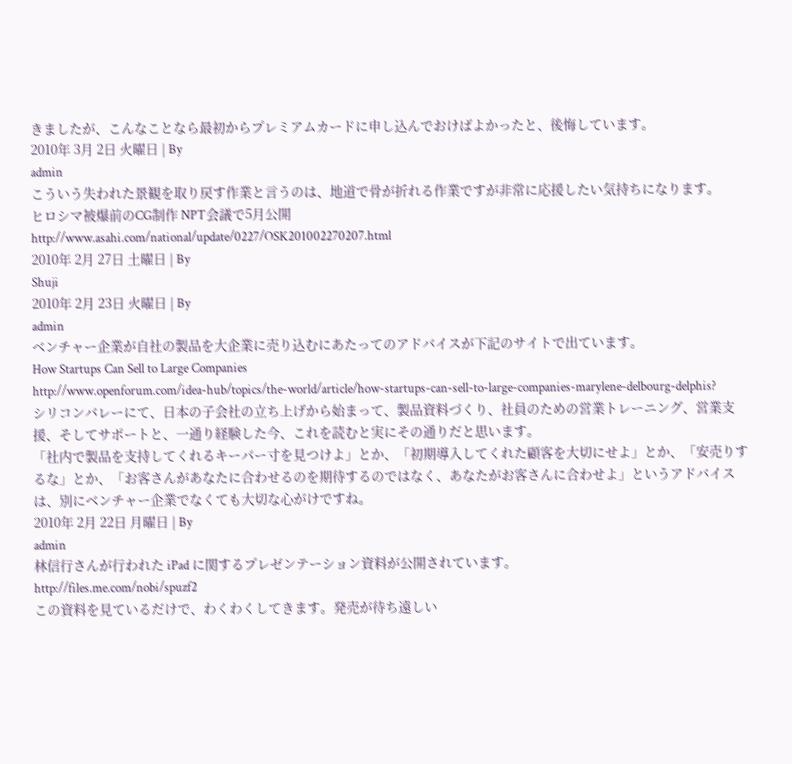きましたが、こんなことなら最初からプレミアムカードに申し込んでおけばよかったと、後悔しています。
2010年 3月 2日 火曜日 | By
admin
こういう失われた景観を取り戻す作業と言うのは、地道で骨が折れる作業ですが非常に応援したい気持ちになります。
ヒロシマ被爆前のCG制作 NPT会議で5月公開
http://www.asahi.com/national/update/0227/OSK201002270207.html
2010年 2月 27日 土曜日 | By
Shuji
2010年 2月 23日 火曜日 | By
admin
ベンチャー企業が自社の製品を大企業に売り込むにあたってのアドバイスが下記のサイトで出ています。
How Startups Can Sell to Large Companies
http://www.openforum.com/idea-hub/topics/the-world/article/how-startups-can-sell-to-large-companies-marylene-delbourg-delphis?
シリコンバレーにて、日本の子会社の立ち上げから始まって、製品資料づくり、社員のための営業トレーニング、営業支援、そしてサポートと、一通り経験した今、これを読むと実にその通りだと思います。
「社内で製品を支持してくれるキーパー寸を見つけよ」とか、「初期導入してくれた顧客を大切にせよ」とか、「安売りするな」とか、「お客さんがあなたに合わせるのを期待するのではなく、あなたがお客さんに合わせよ」というアドバイスは、別にベンチャー企業でなくても大切な心がけですね。
2010年 2月 22日 月曜日 | By
admin
林信行さんが行われた iPad に関するプレゼンテーション資料が公開されています。
http://files.me.com/nobi/spuzf2
この資料を見ているだけで、わくわくしてきます。発売が待ち遠しい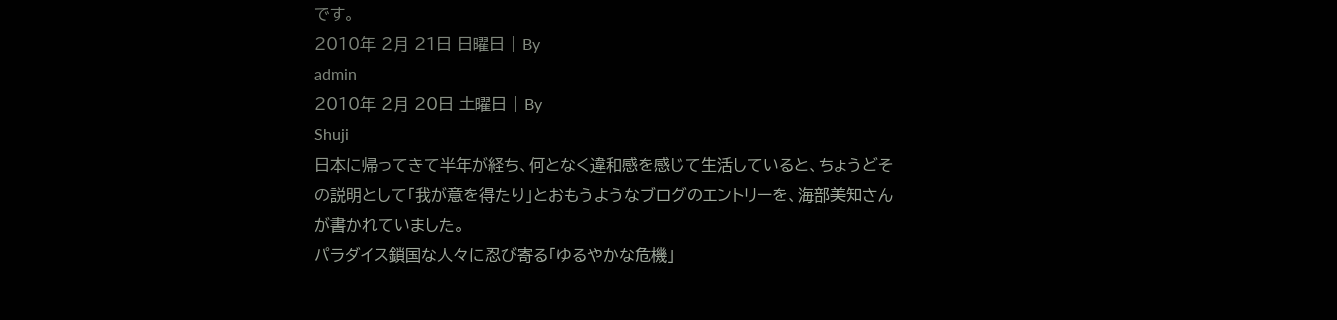です。
2010年 2月 21日 日曜日 | By
admin
2010年 2月 20日 土曜日 | By
Shuji
日本に帰ってきて半年が経ち、何となく違和感を感じて生活していると、ちょうどその説明として「我が意を得たり」とおもうようなブログのエントリーを、海部美知さんが書かれていました。
パラダイス鎖国な人々に忍び寄る「ゆるやかな危機」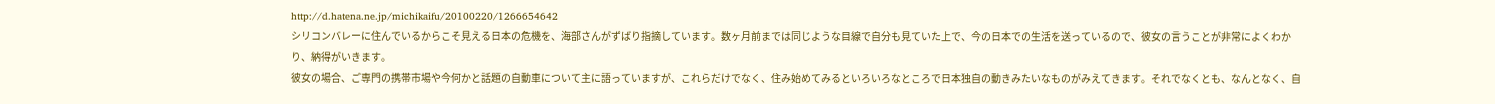http://d.hatena.ne.jp/michikaifu/20100220/1266654642
シリコンバレーに住んでいるからこそ見える日本の危機を、海部さんがずばり指摘しています。数ヶ月前までは同じような目線で自分も見ていた上で、今の日本での生活を送っているので、彼女の言うことが非常によくわかり、納得がいきます。
彼女の場合、ご専門の携帯市場や今何かと話題の自動車について主に語っていますが、これらだけでなく、住み始めてみるといろいろなところで日本独自の動きみたいなものがみえてきます。それでなくとも、なんとなく、自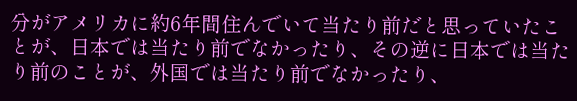分がアメリカに約6年間住んでいて当たり前だと思っていたことが、日本では当たり前でなかったり、その逆に日本では当たり前のことが、外国では当たり前でなかったり、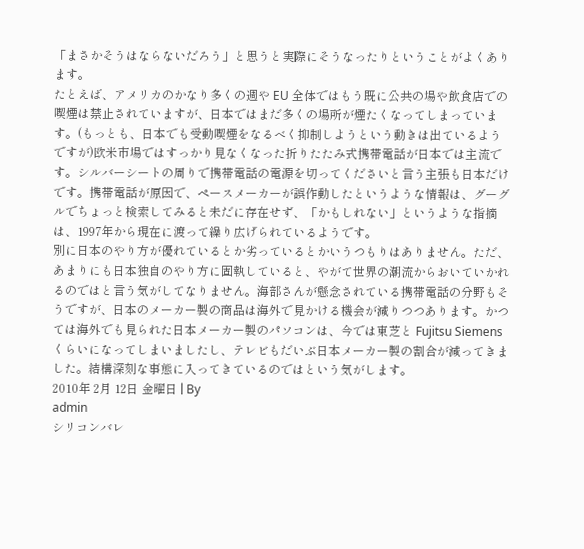「まさかそうはならないだろう」と思うと実際にそうなったりということがよくあります。
たとえば、アメリカのかなり多くの週や EU 全体ではもう既に公共の場や飲食店での喫煙は禁止されていますが、日本ではまだ多くの場所が煙たくなってしまっています。(もっとも、日本でも受動喫煙をなるべく抑制しようという動きは出ているようですが)欧米市場ではすっかり見なくなった折りたたみ式携帯電話が日本では主流です。シルバーシートの周りで携帯電話の電源を切ってくださいと言う主張も日本だけです。携帯電話が原因で、ペースメーカーが誤作動したというような情報は、グーグルでちょっと検索してみると未だに存在せず、「かもしれない」というような指摘は、1997年から現在に渡って繰り広げられているようです。
別に日本のやり方が優れているとか劣っているとかいうつもりはありません。ただ、あまりにも日本独自のやり方に固執していると、やがて世界の潮流からおいていかれるのではと言う気がしてなりません。海部さんが懸念されている携帯電話の分野もそうですが、日本のメーカー製の商品は海外で見かける機会が減りつつあります。かつては海外でも見られた日本メーカー製のパソコンは、今では東芝と Fujitsu Siemens くらいになってしまいましたし、テレビもだいぶ日本メーカー製の割合が減ってきました。結構深刻な事態に入ってきているのではという気がします。
2010年 2月 12日 金曜日 | By
admin
シリコンバレ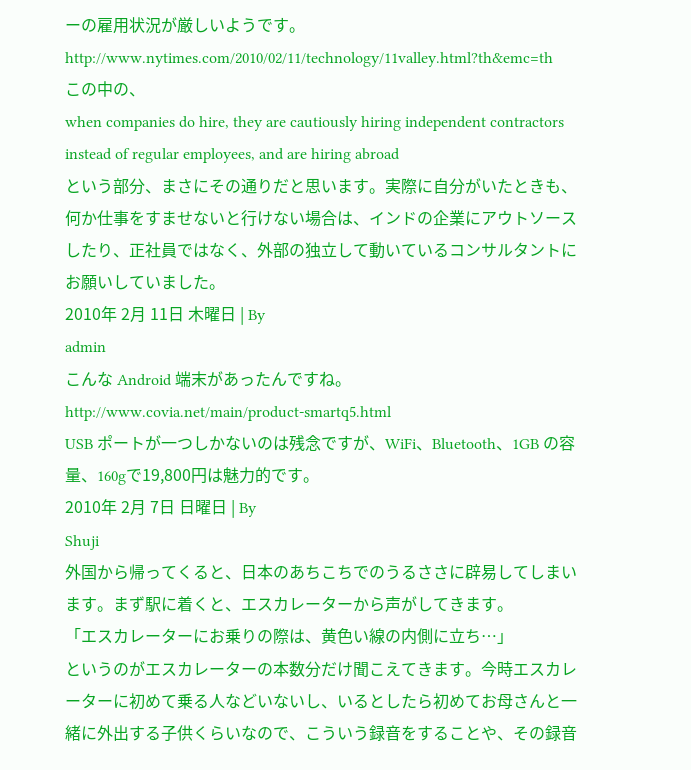ーの雇用状況が厳しいようです。
http://www.nytimes.com/2010/02/11/technology/11valley.html?th&emc=th
この中の、
when companies do hire, they are cautiously hiring independent contractors instead of regular employees, and are hiring abroad
という部分、まさにその通りだと思います。実際に自分がいたときも、何か仕事をすませないと行けない場合は、インドの企業にアウトソースしたり、正社員ではなく、外部の独立して動いているコンサルタントにお願いしていました。
2010年 2月 11日 木曜日 | By
admin
こんな Android 端末があったんですね。
http://www.covia.net/main/product-smartq5.html
USB ポートが一つしかないのは残念ですが、WiFi、Bluetooth、1GB の容量、160gで19,800円は魅力的です。
2010年 2月 7日 日曜日 | By
Shuji
外国から帰ってくると、日本のあちこちでのうるささに辟易してしまいます。まず駅に着くと、エスカレーターから声がしてきます。
「エスカレーターにお乗りの際は、黄色い線の内側に立ち…」
というのがエスカレーターの本数分だけ聞こえてきます。今時エスカレーターに初めて乗る人などいないし、いるとしたら初めてお母さんと一緒に外出する子供くらいなので、こういう録音をすることや、その録音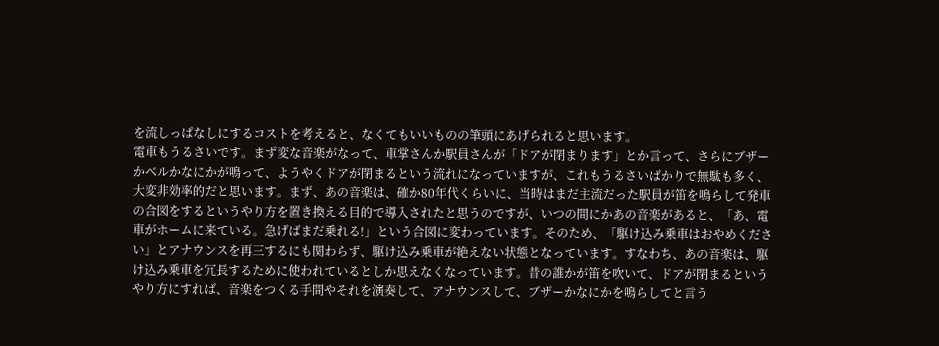を流しっぱなしにするコストを考えると、なくてもいいものの筆頭にあげられると思います。
電車もうるさいです。まず変な音楽がなって、車掌さんか駅員さんが「ドアが閉まります」とか言って、さらにブザーかベルかなにかが鳴って、ようやくドアが閉まるという流れになっていますが、これもうるさいばかりで無駄も多く、大変非効率的だと思います。まず、あの音楽は、確か80年代くらいに、当時はまだ主流だった駅員が笛を鳴らして発車の合図をするというやり方を置き換える目的で導入されたと思うのですが、いつの間にかあの音楽があると、「あ、電車がホームに来ている。急げばまだ乗れる!」という合図に変わっています。そのため、「駆け込み乗車はおやめください」とアナウンスを再三するにも関わらず、駆け込み乗車が絶えない状態となっています。すなわち、あの音楽は、駆け込み乗車を冗長するために使われているとしか思えなくなっています。昔の誰かが笛を吹いて、ドアが閉まるというやり方にすれば、音楽をつくる手間やそれを演奏して、アナウンスして、ブザーかなにかを鳴らしてと言う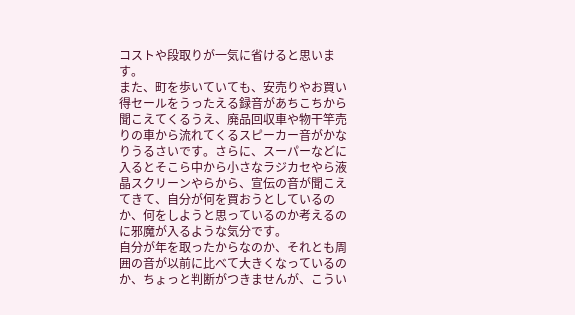コストや段取りが一気に省けると思います。
また、町を歩いていても、安売りやお買い得セールをうったえる録音があちこちから聞こえてくるうえ、廃品回収車や物干竿売りの車から流れてくるスピーカー音がかなりうるさいです。さらに、スーパーなどに入るとそこら中から小さなラジカセやら液晶スクリーンやらから、宣伝の音が聞こえてきて、自分が何を買おうとしているのか、何をしようと思っているのか考えるのに邪魔が入るような気分です。
自分が年を取ったからなのか、それとも周囲の音が以前に比べて大きくなっているのか、ちょっと判断がつきませんが、こうい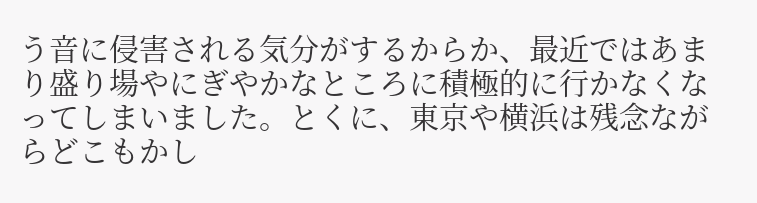う音に侵害される気分がするからか、最近ではあまり盛り場やにぎやかなところに積極的に行かなくなってしまいました。とくに、東京や横浜は残念ながらどこもかし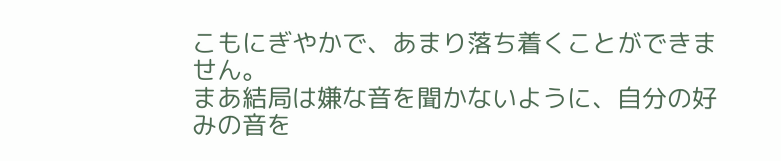こもにぎやかで、あまり落ち着くことができません。
まあ結局は嫌な音を聞かないように、自分の好みの音を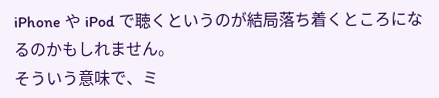iPhone や iPod で聴くというのが結局落ち着くところになるのかもしれません。
そういう意味で、ミ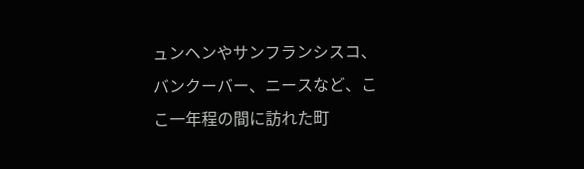ュンヘンやサンフランシスコ、バンクーバー、ニースなど、ここ一年程の間に訪れた町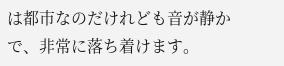は都市なのだけれども音が静かで、非常に落ち着けます。